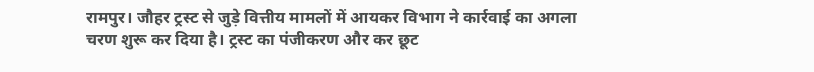रामपुर। जौहर ट्रस्ट से जुड़े वित्तीय मामलों में आयकर विभाग ने कार्रवाई का अगला चरण शुरू कर दिया है। ट्रस्ट का पंजीकरण और कर छूट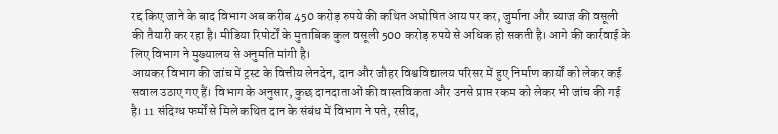रद्द किए जाने के बाद विभाग अब करीब 450 करोड़ रुपये की कथित अघोषित आय पर कर, जुर्माना और ब्याज की वसूली की तैयारी कर रहा है। मीडिया रिपोर्टों के मुताबिक कुल वसूली 500 करोड़ रुपये से अधिक हो सकती है। आगे की कार्रवाई के लिए विभाग ने मुख्यालय से अनुमति मांगी है।
आयकर विभाग की जांच में ट्रस्ट के वित्तीय लेनदेन, दान और जौहर विश्वविद्यालय परिसर में हुए निर्माण कार्यों को लेकर कई सवाल उठाए गए हैं। विभाग के अनुसार, कुछ दानदाताओं की वास्तविकता और उनसे प्राप्त रकम को लेकर भी जांच की गई है। 11 संदिग्ध फर्मों से मिले कथित दान के संबंध में विभाग ने पते, रसीद,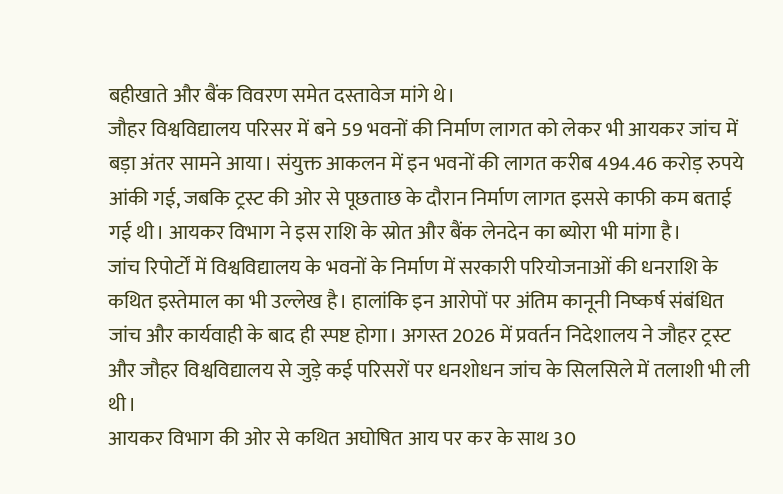बहीखाते और बैंक विवरण समेत दस्तावेज मांगे थे।
जौहर विश्वविद्यालय परिसर में बने 59 भवनों की निर्माण लागत को लेकर भी आयकर जांच में बड़ा अंतर सामने आया। संयुक्त आकलन में इन भवनों की लागत करीब 494.46 करोड़ रुपये आंकी गई, जबकि ट्रस्ट की ओर से पूछताछ के दौरान निर्माण लागत इससे काफी कम बताई गई थी। आयकर विभाग ने इस राशि के स्रोत और बैंक लेनदेन का ब्योरा भी मांगा है।
जांच रिपोर्टों में विश्वविद्यालय के भवनों के निर्माण में सरकारी परियोजनाओं की धनराशि के कथित इस्तेमाल का भी उल्लेख है। हालांकि इन आरोपों पर अंतिम कानूनी निष्कर्ष संबंधित जांच और कार्यवाही के बाद ही स्पष्ट होगा। अगस्त 2026 में प्रवर्तन निदेशालय ने जौहर ट्रस्ट और जौहर विश्वविद्यालय से जुड़े कई परिसरों पर धनशोधन जांच के सिलसिले में तलाशी भी ली थी।
आयकर विभाग की ओर से कथित अघोषित आय पर कर के साथ 30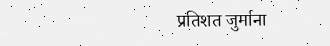प्रतिशत जुर्माना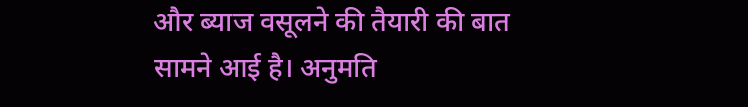और ब्याज वसूलने की तैयारी की बात सामने आई है। अनुमति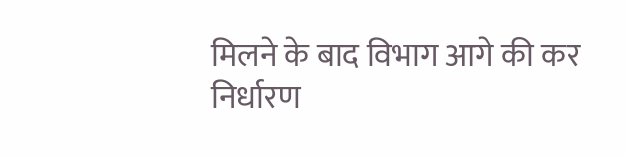मिलने के बाद विभाग आगे की कर निर्धारण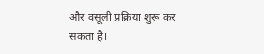और वसूली प्रक्रिया शुरू कर सकता है।